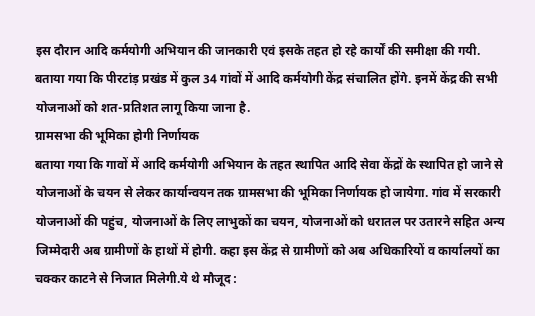इस दौरान आदि कर्मयोगी अभियान की जानकारी एवं इसके तहत हो रहे कार्यों की समीक्षा की गयी. बताया गया कि पीरटांड़ प्रखंड में कुल 34 गांवों में आदि कर्मयोगी केंद्र संचालित होंगे. इनमें केंद्र की सभी योजनाओं को शत-प्रतिशत लागू किया जाना है.
ग्रामसभा की भूमिका होगी निर्णायक
बताया गया कि गावों में आदि कर्मयोगी अभियान के तहत स्थापित आदि सेवा केंद्रों के स्थापित हो जाने से योजनाओं के चयन से लेकर कार्यान्वयन तक ग्रामसभा की भूमिका निर्णायक हो जायेगा. गांव में सरकारी योजनाओं की पहुंच, योजनाओं के लिए लाभुकों का चयन, योजनाओं को धरातल पर उतारने सहित अन्य जिम्मेदारी अब ग्रामीणों के हाथों में होगी. कहा इस केंद्र से ग्रामीणों को अब अधिकारियों व कार्यालयों का चक्कर काटने से निजात मिलेगी.ये थे मौजूद :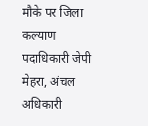मौके पर जिला कल्याण पदाधिकारी जेपी मेहरा, अंचल अधिकारी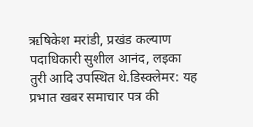ऋषिकेश मरांडी, प्रखंड कल्याण पदाधिकारी सुशील आनंद, लइका तुरी आदि उपस्थित थे.डिस्क्लेमर: यह प्रभात खबर समाचार पत्र की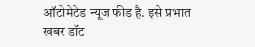ऑटोमेटेड न्यूज फीड है. इसे प्रभात खबर डॉट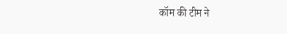कॉम की टीम ने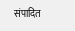संपादित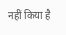नहीं किया है